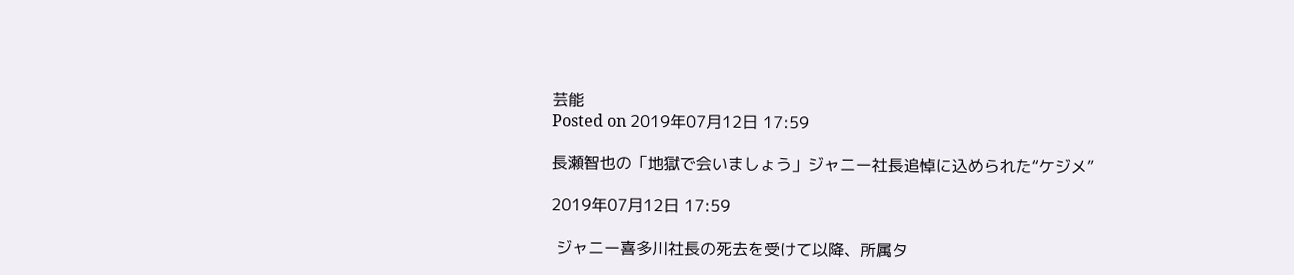芸能
Posted on 2019年07月12日 17:59

長瀬智也の「地獄で会いましょう」ジャニー社長追悼に込められた“ケジメ”

2019年07月12日 17:59

 ジャニー喜多川社長の死去を受けて以降、所属タ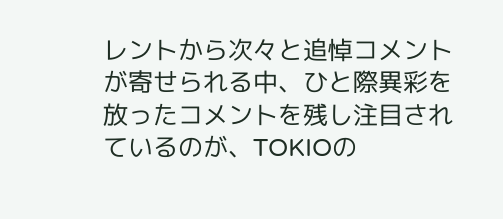レントから次々と追悼コメントが寄せられる中、ひと際異彩を放ったコメントを残し注目されているのが、TOKIOの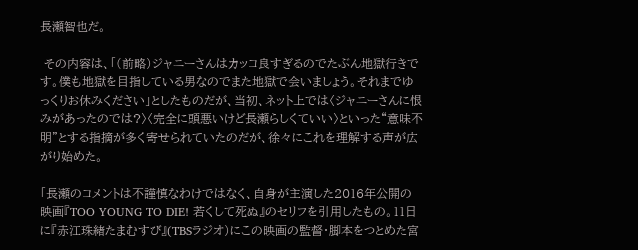長瀬智也だ。

 その内容は、「(前略)ジャニーさんはカッコ良すぎるのでたぶん地獄行きです。僕も地獄を目指している男なのでまた地獄で会いましょう。それまでゆっくりお休みください」としたものだが、当初、ネット上では〈ジャニーさんに恨みがあったのでは?〉〈完全に頭悪いけど長瀬らしくていい〉といった“意味不明”とする指摘が多く寄せられていたのだが、徐々にこれを理解する声が広がり始めた。

「長瀬のコメントは不謹慎なわけではなく、自身が主演した2016年公開の映画『TOO YOUNG TO DIE! 若くして死ぬ』のセリフを引用したもの。11日に『赤江珠緒たまむすび』(TBSラジオ)にこの映画の監督・脚本をつとめた宮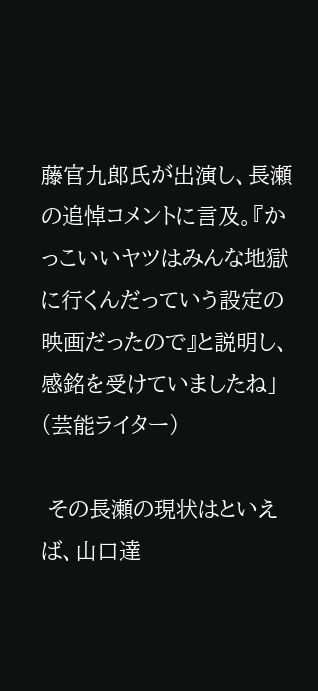藤官九郎氏が出演し、長瀬の追悼コメントに言及。『かっこいいヤツはみんな地獄に行くんだっていう設定の映画だったので』と説明し、感銘を受けていましたね」(芸能ライター)

 その長瀬の現状はといえば、山口達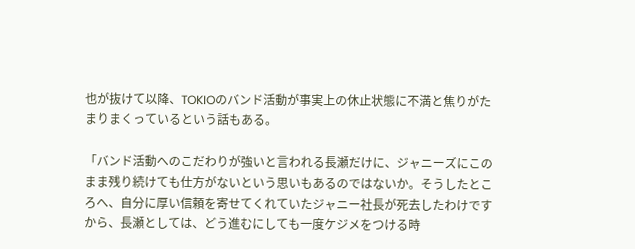也が抜けて以降、TOKIOのバンド活動が事実上の休止状態に不満と焦りがたまりまくっているという話もある。

「バンド活動へのこだわりが強いと言われる長瀬だけに、ジャニーズにこのまま残り続けても仕方がないという思いもあるのではないか。そうしたところへ、自分に厚い信頼を寄せてくれていたジャニー社長が死去したわけですから、長瀬としては、どう進むにしても一度ケジメをつける時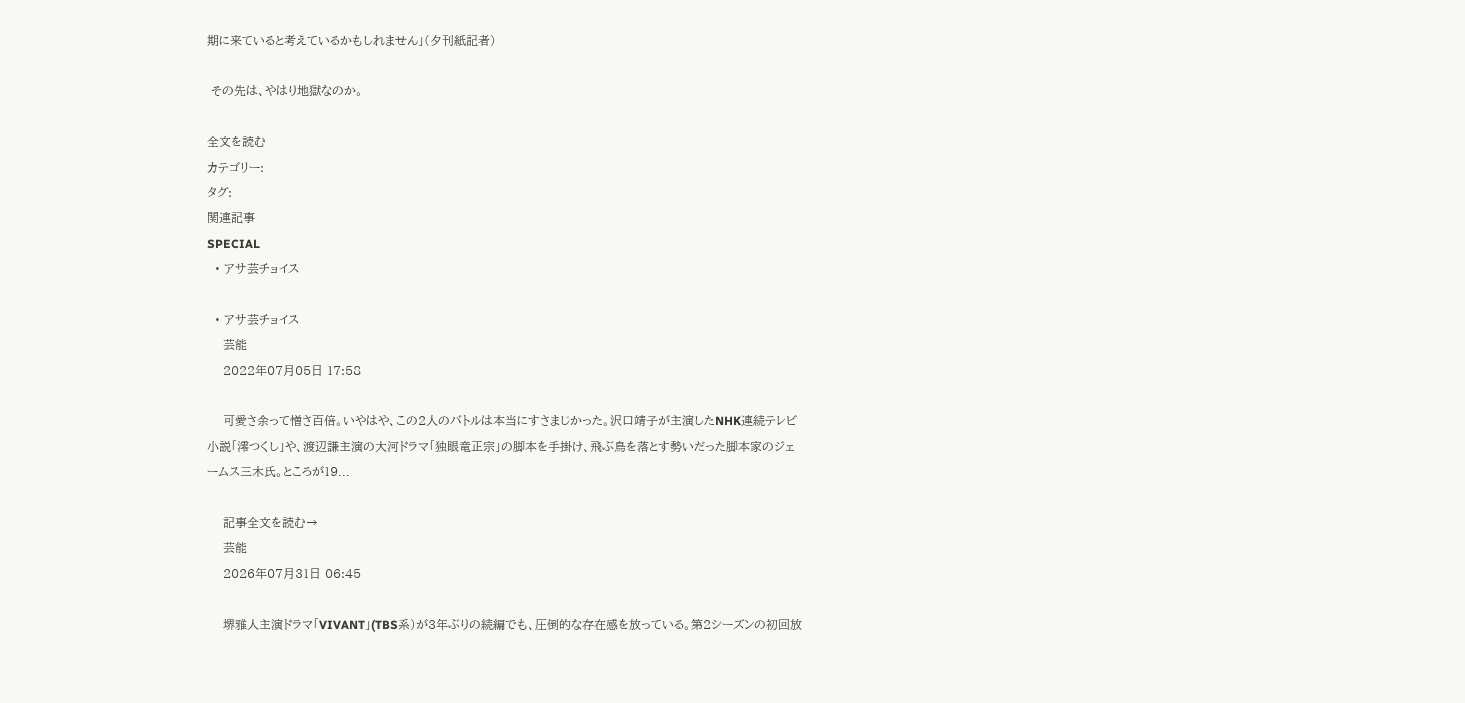期に来ていると考えているかもしれません」(夕刊紙記者)

 その先は、やはり地獄なのか。

全文を読む
カテゴリー:
タグ:
関連記事
SPECIAL
  • アサ芸チョイス

  • アサ芸チョイス
    芸能
    2022年07月05日 17:58

    可愛さ余って憎さ百倍。いやはや、この2人のバトルは本当にすさまじかった。沢口靖子が主演したNHK連続テレビ小説「澪つくし」や、渡辺謙主演の大河ドラマ「独眼竜正宗」の脚本を手掛け、飛ぶ鳥を落とす勢いだった脚本家のジェームス三木氏。ところが19...

    記事全文を読む→
    芸能
    2026年07月31日 06:45

    堺雅人主演ドラマ「VIVANT」(TBS系)が3年ぶりの続編でも、圧倒的な存在感を放っている。第2シーズンの初回放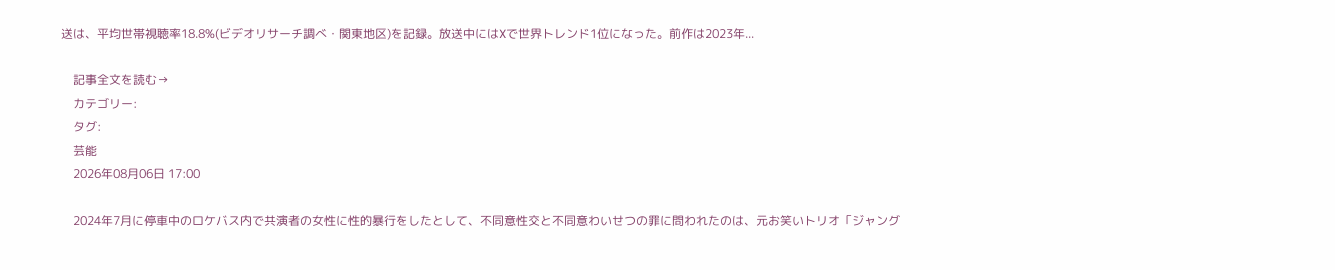送は、平均世帯視聴率18.8%(ビデオリサーチ調べ・関東地区)を記録。放送中にはXで世界トレンド1位になった。前作は2023年...

    記事全文を読む→
    カテゴリー:
    タグ:
    芸能
    2026年08月06日 17:00

    2024年7月に停車中のロケバス内で共演者の女性に性的暴行をしたとして、不同意性交と不同意わいせつの罪に問われたのは、元お笑いトリオ「ジャング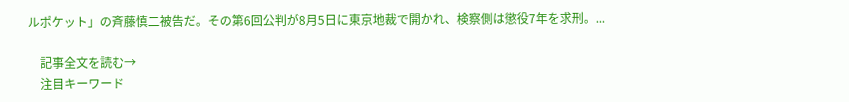ルポケット」の斉藤慎二被告だ。その第6回公判が8月5日に東京地裁で開かれ、検察側は懲役7年を求刑。...

    記事全文を読む→
    注目キーワード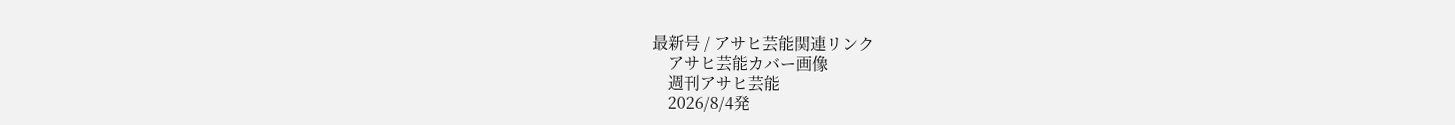最新号 / アサヒ芸能関連リンク
    アサヒ芸能カバー画像
    週刊アサヒ芸能
    2026/8/4発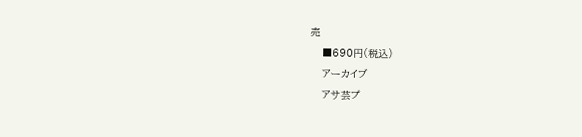売
    ■690円(税込)
    アーカイブ
    アサ芸プ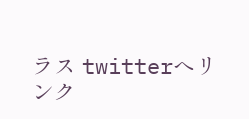ラス twitterへリンク